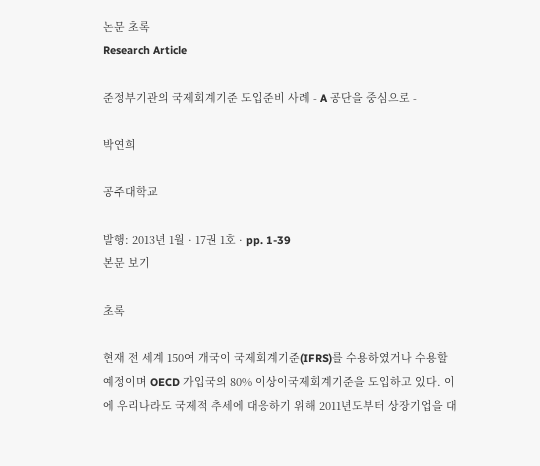논문 초록
Research Article

준정부기관의 국제회계기준 도입준비 사례 - A 공단을 중심으로 -

박연희

공주대학교

발행: 2013년 1월 · 17권 1호 · pp. 1-39
본문 보기

초록

현재 전 세계 150여 개국이 국제회계기준(IFRS)를 수용하였거나 수용할 예정이며 OECD 가입국의 80% 이상이국제회계기준을 도입하고 있다. 이에 우리나라도 국제적 추세에 대응하기 위해 2011년도부터 상장기업을 대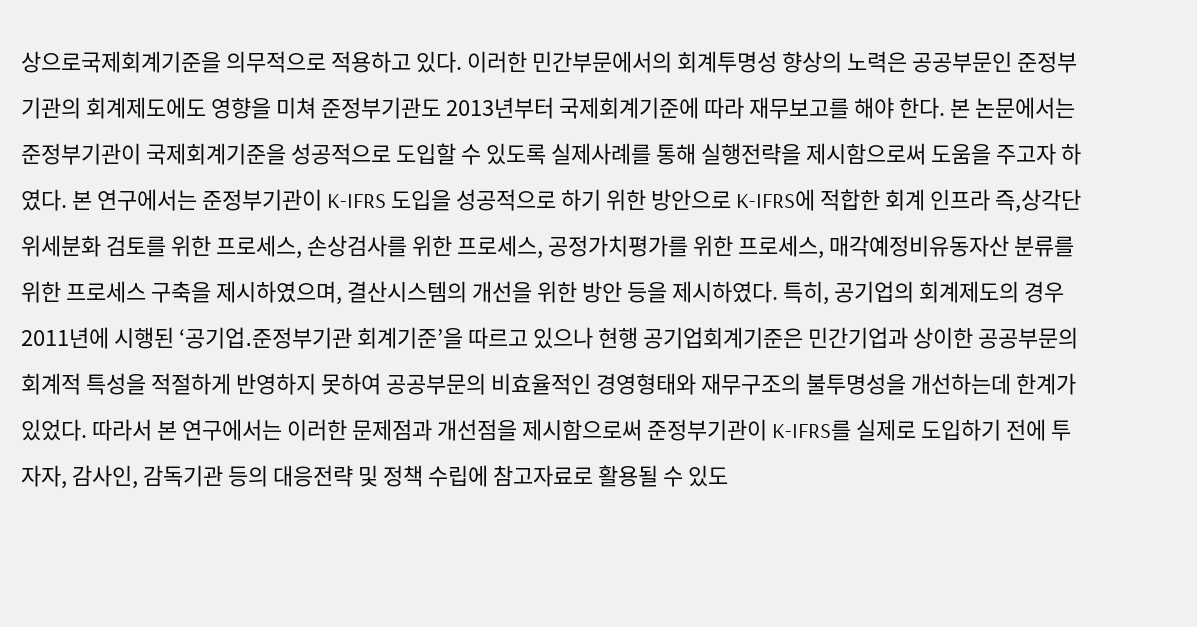상으로국제회계기준을 의무적으로 적용하고 있다. 이러한 민간부문에서의 회계투명성 향상의 노력은 공공부문인 준정부기관의 회계제도에도 영향을 미쳐 준정부기관도 2013년부터 국제회계기준에 따라 재무보고를 해야 한다. 본 논문에서는 준정부기관이 국제회계기준을 성공적으로 도입할 수 있도록 실제사례를 통해 실행전략을 제시함으로써 도움을 주고자 하였다. 본 연구에서는 준정부기관이 K-IFRS 도입을 성공적으로 하기 위한 방안으로 K-IFRS에 적합한 회계 인프라 즉,상각단위세분화 검토를 위한 프로세스, 손상검사를 위한 프로세스, 공정가치평가를 위한 프로세스, 매각예정비유동자산 분류를 위한 프로세스 구축을 제시하였으며, 결산시스템의 개선을 위한 방안 등을 제시하였다. 특히, 공기업의 회계제도의 경우 2011년에 시행된 ‘공기업․준정부기관 회계기준’을 따르고 있으나 현행 공기업회계기준은 민간기업과 상이한 공공부문의 회계적 특성을 적절하게 반영하지 못하여 공공부문의 비효율적인 경영형태와 재무구조의 불투명성을 개선하는데 한계가 있었다. 따라서 본 연구에서는 이러한 문제점과 개선점을 제시함으로써 준정부기관이 K-IFRS를 실제로 도입하기 전에 투자자, 감사인, 감독기관 등의 대응전략 및 정책 수립에 참고자료로 활용될 수 있도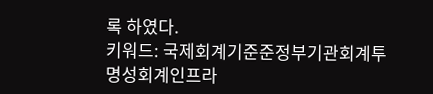록 하였다.
키워드: 국제회계기준준정부기관회계투명성회계인프라